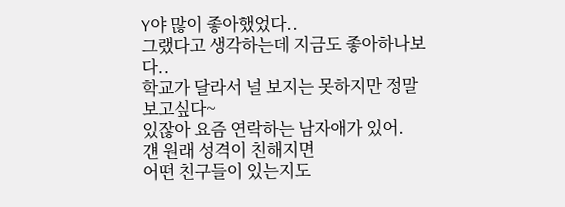Y야 많이 좋아했었다..
그랬다고 생각하는데 지금도 좋아하나보다..
학교가 달라서 널 보지는 못하지만 정말 보고싶다~
있잖아 요즘 연락하는 남자애가 있어.
걘 원래 성격이 친해지면
어떤 친구들이 있는지도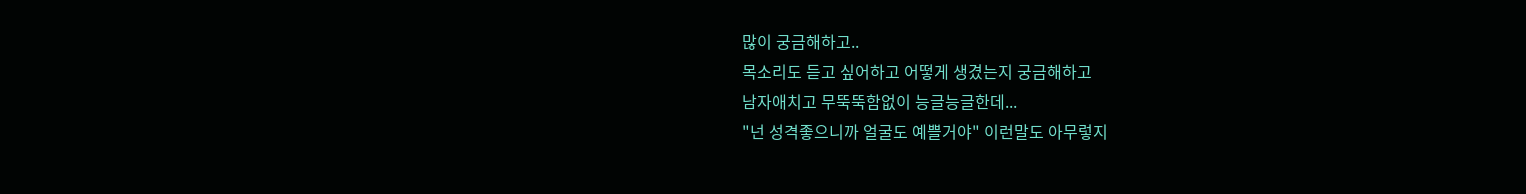많이 궁금해하고..
목소리도 듣고 싶어하고 어떻게 생겼는지 궁금해하고
남자애치고 무뚝뚝함없이 능글능글한데...
"넌 성격좋으니까 얼굴도 예쁠거야" 이런말도 아무렇지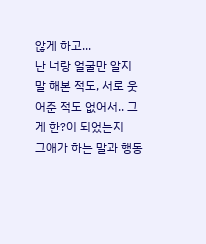않게 하고...
난 너랑 얼굴만 알지 말 해본 적도, 서로 웃어준 적도 없어서.. 그게 한?이 되었는지
그애가 하는 말과 행동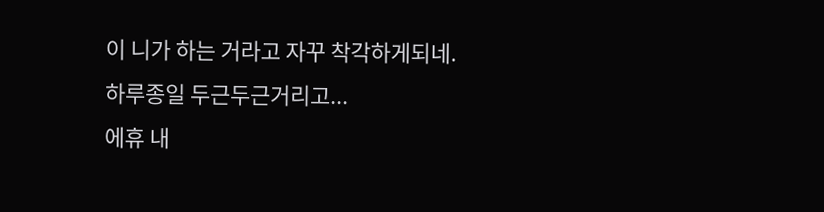이 니가 하는 거라고 자꾸 착각하게되네.
하루종일 두근두근거리고...
에휴 내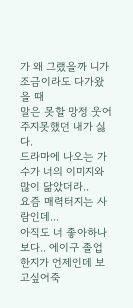가 왜 그랬을까 니가 조금이라도 다가왔을 때
말은 못할 망정 웃어주지못했던 내가 싫다.
드라마에 나오는 가수가 너의 이미지와 많이 닮았더라..
요즘 매력터지는 사람인데...
아직도 너 좋아하나보다.. 에이구 졸업한지가 언제인데 보고싶어죽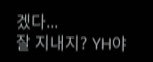겠다...
잘 지내지? YH야